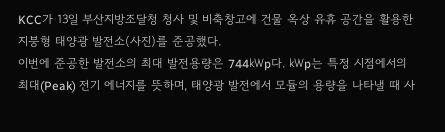KCC가 13일 부산지방조달청 청사 및 비축창고에 건물 옥상 유휴 공간을 활용한 지붕형 태양광 발전소(사진)를 준공했다.
이번에 준공한 발전소의 최대 발전용량은 744㎾p다. ㎾p는 특정 시점에서의 최대(Peak) 전기 에너지를 뜻하며, 태양광 발전에서 모듈의 용량을 나타낼 때 사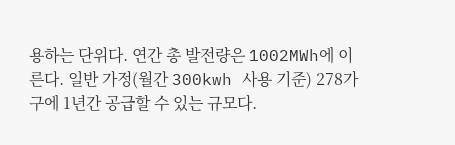용하는 단위다. 연간 총 발전량은 1002MWh에 이른다. 일반 가정(월간 300kwh 사용 기준) 278가구에 1년간 공급할 수 있는 규모다.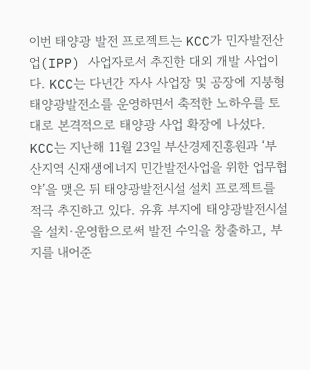이번 태양광 발전 프로젝트는 KCC가 민자발전산업(IPP) 사업자로서 추진한 대외 개발 사업이다. KCC는 다년간 자사 사업장 및 공장에 지붕형 태양광발전소를 운영하면서 축적한 노하우를 토대로 본격적으로 태양광 사업 확장에 나섰다.
KCC는 지난해 11월 23일 부산경제진흥원과 ‘부산지역 신재생에너지 민간발전사업을 위한 업무협약’을 맺은 뒤 태양광발전시설 설치 프로젝트를 적극 추진하고 있다. 유휴 부지에 태양광발전시설을 설치·운영함으로써 발전 수익을 창출하고, 부지를 내어준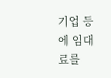기업 등에 임대료를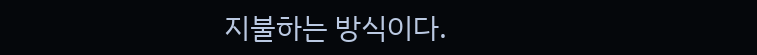지불하는 방식이다.